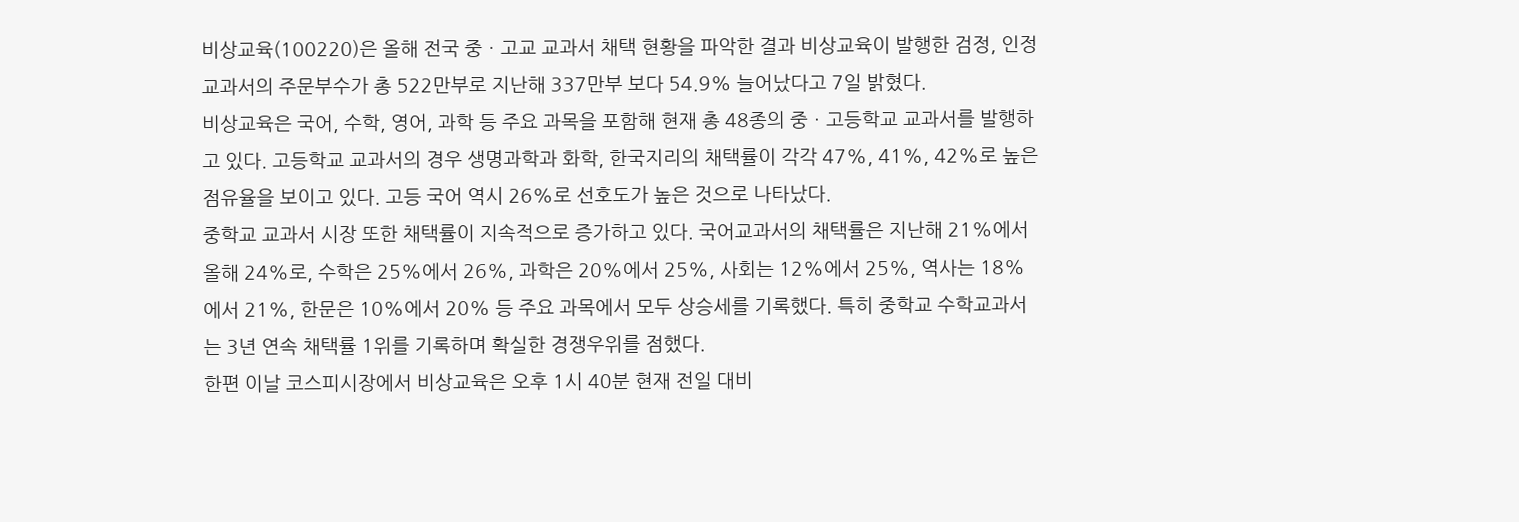비상교육(100220)은 올해 전국 중ㆍ고교 교과서 채택 현황을 파악한 결과 비상교육이 발행한 검정, 인정 교과서의 주문부수가 총 522만부로 지난해 337만부 보다 54.9% 늘어났다고 7일 밝혔다.
비상교육은 국어, 수학, 영어, 과학 등 주요 과목을 포함해 현재 총 48종의 중ㆍ고등학교 교과서를 발행하고 있다. 고등학교 교과서의 경우 생명과학과 화학, 한국지리의 채택률이 각각 47%, 41%, 42%로 높은 점유율을 보이고 있다. 고등 국어 역시 26%로 선호도가 높은 것으로 나타났다.
중학교 교과서 시장 또한 채택률이 지속적으로 증가하고 있다. 국어교과서의 채택률은 지난해 21%에서 올해 24%로, 수학은 25%에서 26%, 과학은 20%에서 25%, 사회는 12%에서 25%, 역사는 18%에서 21%, 한문은 10%에서 20% 등 주요 과목에서 모두 상승세를 기록했다. 특히 중학교 수학교과서는 3년 연속 채택률 1위를 기록하며 확실한 경쟁우위를 점했다.
한편 이날 코스피시장에서 비상교육은 오후 1시 40분 현재 전일 대비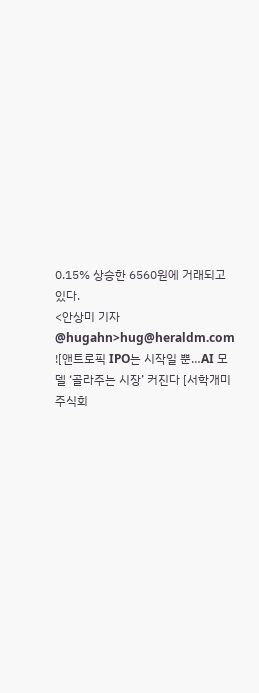0.15% 상승한 6560원에 거래되고 있다.
<안상미 기자 @hugahn>hug@heraldm.com
![앤트로픽 IPO는 시작일 뿐…AI 모델 ‘골라주는 시장’ 커진다 [서학개미 주식회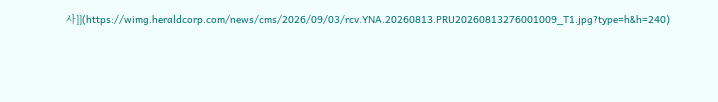사]](https://wimg.heraldcorp.com/news/cms/2026/09/03/rcv.YNA.20260813.PRU20260813276001009_T1.jpg?type=h&h=240)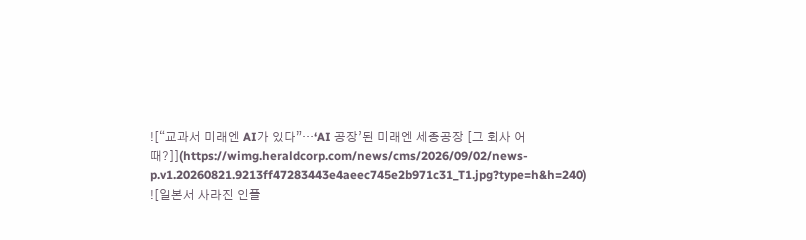![“교과서 미래엔 AI가 있다”…‘AI 공장’된 미래엔 세종공장 [그 회사 어때?]](https://wimg.heraldcorp.com/news/cms/2026/09/02/news-p.v1.20260821.9213ff47283443e4aeec745e2b971c31_T1.jpg?type=h&h=240)
![일본서 사라진 인플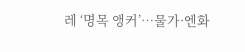레 ‘명목 앵커’…물가·엔화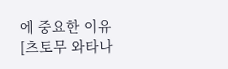에 중요한 이유 [츠토무 와타나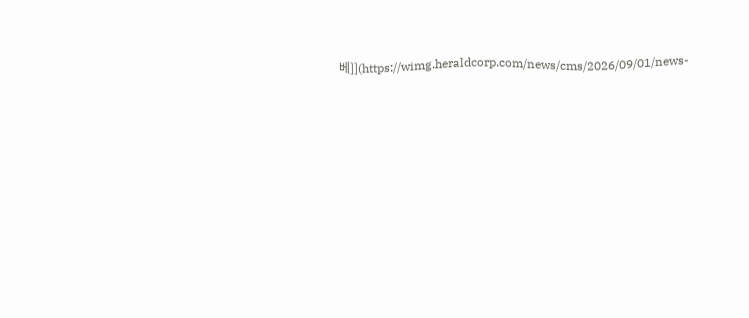베]](https://wimg.heraldcorp.com/news/cms/2026/09/01/news-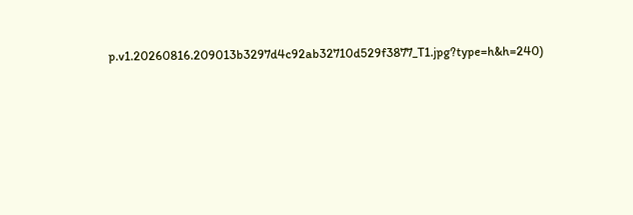p.v1.20260816.209013b3297d4c92ab32710d529f3877_T1.jpg?type=h&h=240)